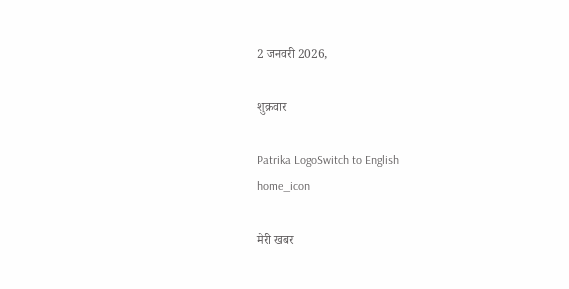2 जनवरी 2026,

शुक्रवार

Patrika LogoSwitch to English
home_icon

मेरी खबर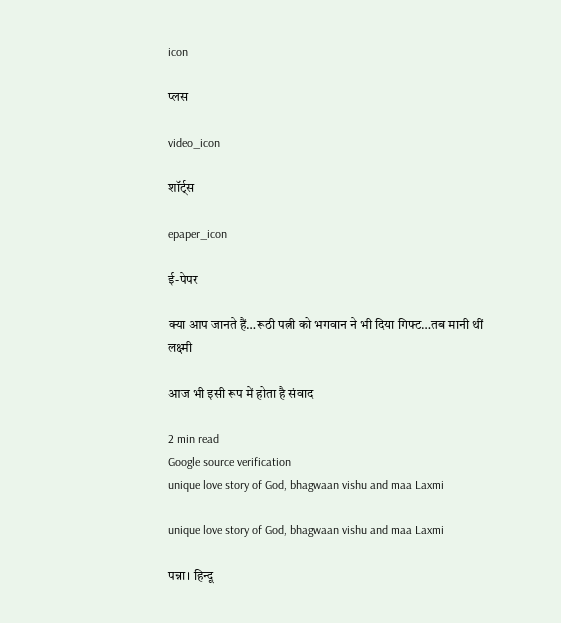icon

प्लस

video_icon

शॉर्ट्स

epaper_icon

ई-पेपर

क्या आप जानते हैं…रूठी पत्नी को भगवान ने भी दिया गिफ्ट…तब मानी थीं लक्ष्मी

आज भी इसी रूप में होता है संवाद

2 min read
Google source verification
unique love story of God, bhagwaan vishu and maa Laxmi

unique love story of God, bhagwaan vishu and maa Laxmi

पन्ना। हिन्दू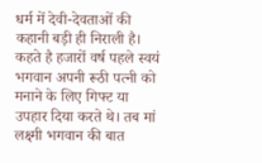धर्म में देवी-देवताओं की कहानी बड़ी ही निराली है। कहते है हजारों वर्ष पहले स्वयं भगवान अपनी रूठी पत्नी को मनाने के लिए गिफ्ट या उपहार दिया करते थे। तब मां लक्ष्मी भगवान की बात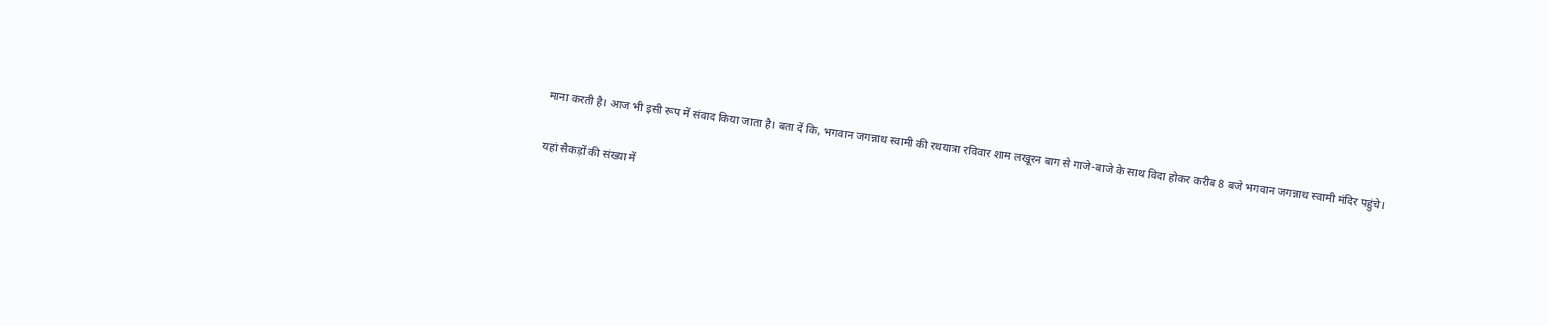माना करती है। आज भी इसी रूप में संवाद किया जाता है। बता दें कि, भगवान जगन्नाथ स्वामी की रथयात्रा रविवार शाम लखूरन बाग से गाजे-बाजे के साथ विदा होकर करीब 8 बजे भगवान जगन्नाथ स्वामी मंदिर पहुंचे।

यहां सैकड़ों की संख्या में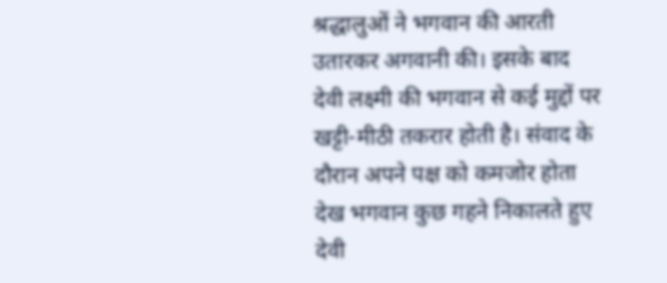श्रद्धालुओं ने भगवान की आरती उतारकर अगवानी की। इसके बाद देवी लक्ष्मी की भगवान से कई मुद्दों पर खट्टी-मीठी तकरार होती है। संवाद के दौरान अपने पक्ष को कमजोर होता देख भगवान कुछ गहने निकालते हुए देवी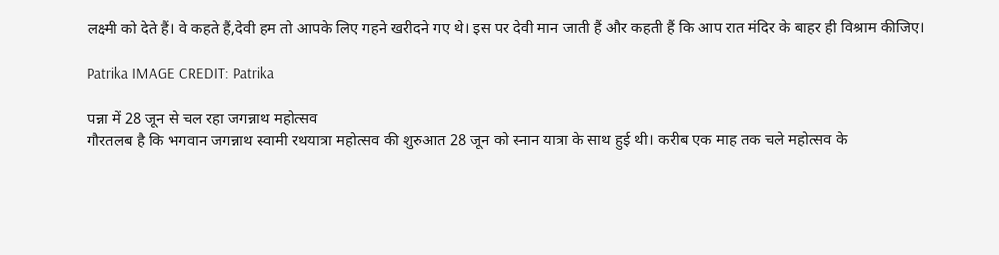लक्ष्मी को देते हैं। वे कहते हैं,देवी हम तो आपके लिए गहने खरीदने गए थे। इस पर देवी मान जाती हैं और कहती हैं कि आप रात मंदिर के बाहर ही विश्राम कीजिए।

Patrika IMAGE CREDIT: Patrika

पन्ना में 28 जून से चल रहा जगन्नाथ महोत्सव
गौरतलब है कि भगवान जगन्नाथ स्वामी रथयात्रा महोत्सव की शुरुआत 28 जून को स्नान यात्रा के साथ हुई थी। करीब एक माह तक चले महोत्सव के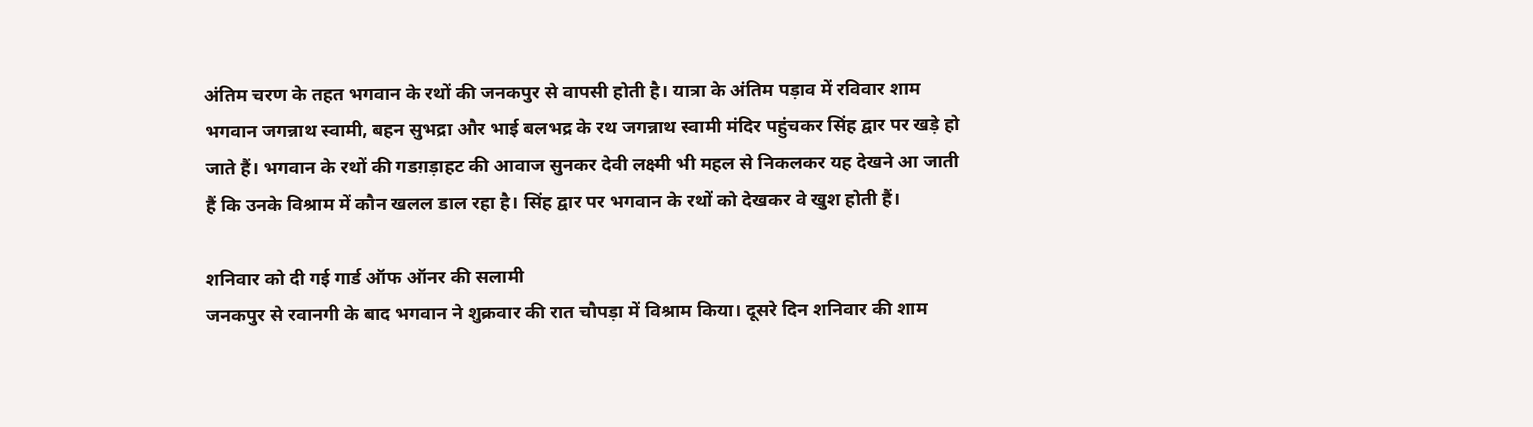अंतिम चरण के तहत भगवान के रथों की जनकपुर से वापसी होती है। यात्रा के अंतिम पड़ाव में रविवार शाम भगवान जगन्नाथ स्वामी, बहन सुभद्रा और भाई बलभद्र के रथ जगन्नाथ स्वामी मंदिर पहुंचकर सिंह द्वार पर खड़े हो जाते हैं। भगवान के रथों की गडग़ड़ाहट की आवाज सुनकर देवी लक्ष्मी भी महल से निकलकर यह देखने आ जाती हैं कि उनके विश्राम में कौन खलल डाल रहा है। सिंह द्वार पर भगवान के रथों को देखकर वे खुश होती हैं।

शनिवार को दी गई गार्ड ऑफ ऑनर की सलामी
जनकपुर से रवानगी के बाद भगवान ने शुक्रवार की रात चौपड़ा में विश्राम किया। दूसरे दिन शनिवार की शाम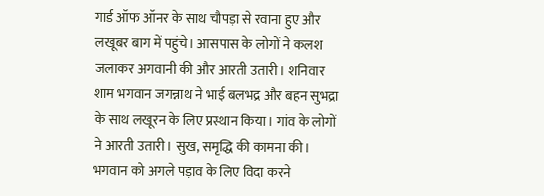गार्ड ऑफ ऑनर के साथ चौपड़ा से रवाना हुए और लखूबर बाग में पहुंचे। आसपास के लोगों ने कलश जलाकर अगवानी की और आरती उतारी। शनिवार शाम भगवान जगन्नाथ ने भाई बलभद्र और बहन सुभद्रा के साथ लखूरन के लिए प्रस्थान किया। गांव के लोगों ने आरती उतारी। सुख, समृद्धि की कामना की। भगवान को अगले पड़ाव के लिए विदा करने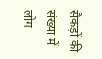सैकड़ों की संख्या में लोग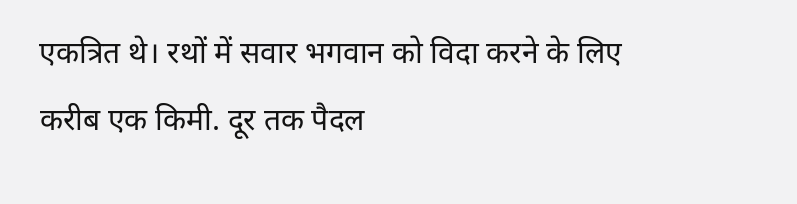एकत्रित थे। रथों में सवार भगवान को विदा करने के लिए करीब एक किमी. दूर तक पैदल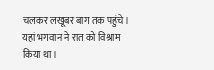चलकर लखूबर बाग तक पहुंचे। यहां भगवान ने रात को विश्राम किया था।